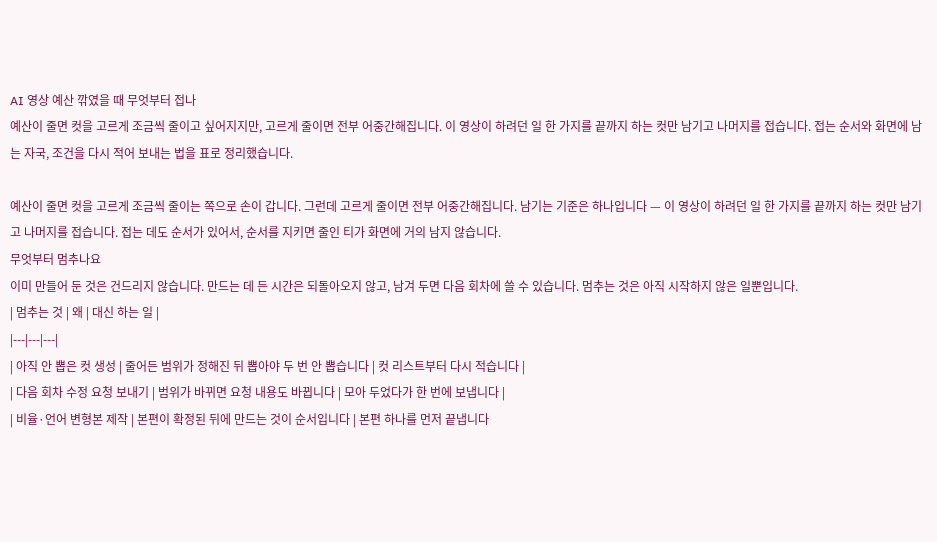AI 영상 예산 깎였을 때 무엇부터 접나
예산이 줄면 컷을 고르게 조금씩 줄이고 싶어지지만, 고르게 줄이면 전부 어중간해집니다. 이 영상이 하려던 일 한 가지를 끝까지 하는 컷만 남기고 나머지를 접습니다. 접는 순서와 화면에 남는 자국, 조건을 다시 적어 보내는 법을 표로 정리했습니다.

예산이 줄면 컷을 고르게 조금씩 줄이는 쪽으로 손이 갑니다. 그런데 고르게 줄이면 전부 어중간해집니다. 남기는 기준은 하나입니다 — 이 영상이 하려던 일 한 가지를 끝까지 하는 컷만 남기고 나머지를 접습니다. 접는 데도 순서가 있어서, 순서를 지키면 줄인 티가 화면에 거의 남지 않습니다.
무엇부터 멈추나요
이미 만들어 둔 것은 건드리지 않습니다. 만드는 데 든 시간은 되돌아오지 않고, 남겨 두면 다음 회차에 쓸 수 있습니다. 멈추는 것은 아직 시작하지 않은 일뿐입니다.
| 멈추는 것 | 왜 | 대신 하는 일 |
|---|---|---|
| 아직 안 뽑은 컷 생성 | 줄어든 범위가 정해진 뒤 뽑아야 두 번 안 뽑습니다 | 컷 리스트부터 다시 적습니다 |
| 다음 회차 수정 요청 보내기 | 범위가 바뀌면 요청 내용도 바뀝니다 | 모아 두었다가 한 번에 보냅니다 |
| 비율·언어 변형본 제작 | 본편이 확정된 뒤에 만드는 것이 순서입니다 | 본편 하나를 먼저 끝냅니다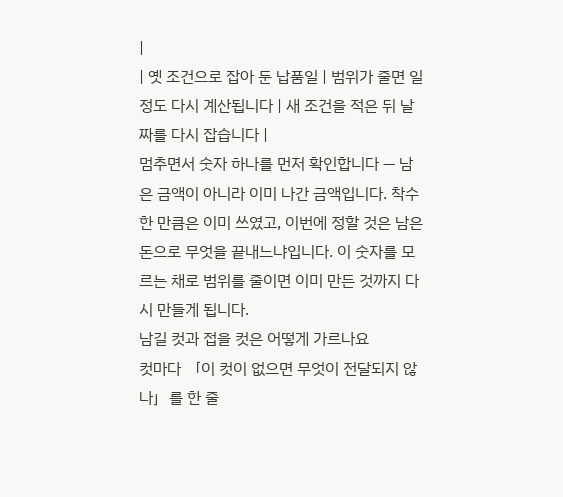|
| 옛 조건으로 잡아 둔 납품일 | 범위가 줄면 일정도 다시 계산됩니다 | 새 조건을 적은 뒤 날짜를 다시 잡습니다 |
멈추면서 숫자 하나를 먼저 확인합니다 — 남은 금액이 아니라 이미 나간 금액입니다. 착수한 만큼은 이미 쓰였고, 이번에 정할 것은 남은 돈으로 무엇을 끝내느냐입니다. 이 숫자를 모르는 채로 범위를 줄이면 이미 만든 것까지 다시 만들게 됩니다.
남길 컷과 접을 컷은 어떻게 가르나요
컷마다 「이 컷이 없으면 무엇이 전달되지 않나」를 한 줄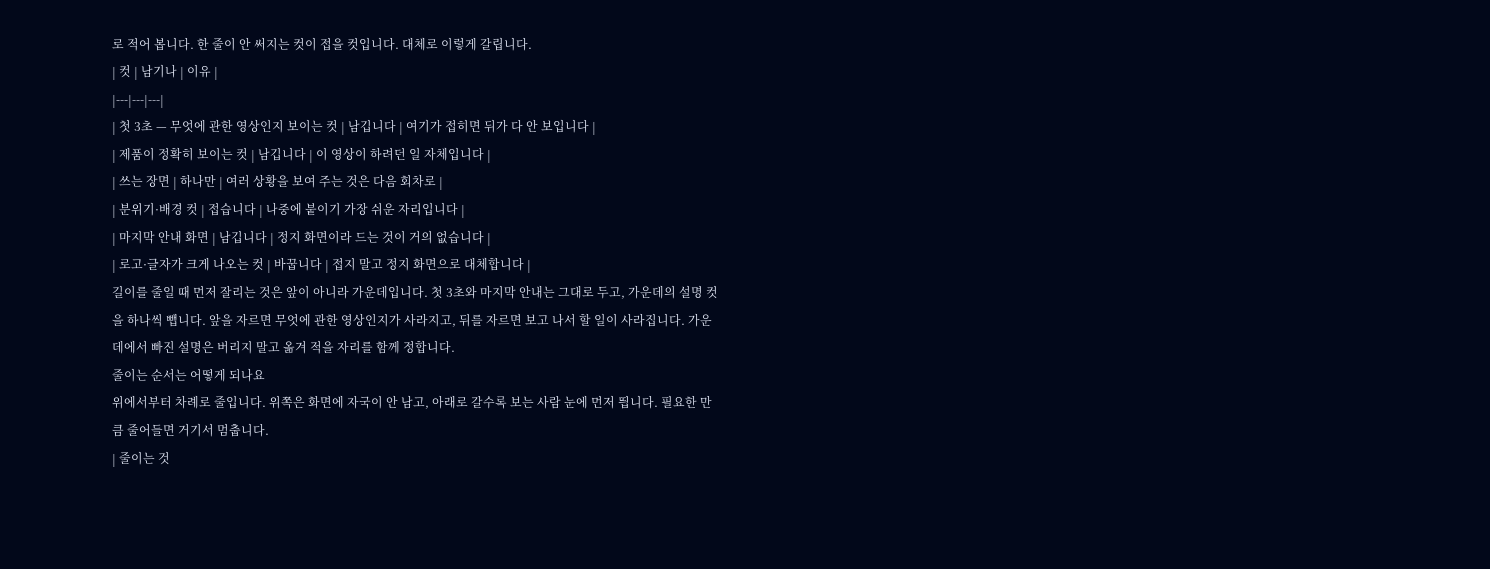로 적어 봅니다. 한 줄이 안 써지는 컷이 접을 컷입니다. 대체로 이렇게 갈립니다.
| 컷 | 남기나 | 이유 |
|---|---|---|
| 첫 3초 — 무엇에 관한 영상인지 보이는 컷 | 남깁니다 | 여기가 접히면 뒤가 다 안 보입니다 |
| 제품이 정확히 보이는 컷 | 남깁니다 | 이 영상이 하려던 일 자체입니다 |
| 쓰는 장면 | 하나만 | 여러 상황을 보여 주는 것은 다음 회차로 |
| 분위기·배경 컷 | 접습니다 | 나중에 붙이기 가장 쉬운 자리입니다 |
| 마지막 안내 화면 | 남깁니다 | 정지 화면이라 드는 것이 거의 없습니다 |
| 로고·글자가 크게 나오는 컷 | 바꿉니다 | 접지 말고 정지 화면으로 대체합니다 |
길이를 줄일 때 먼저 잘리는 것은 앞이 아니라 가운데입니다. 첫 3초와 마지막 안내는 그대로 두고, 가운데의 설명 컷을 하나씩 뺍니다. 앞을 자르면 무엇에 관한 영상인지가 사라지고, 뒤를 자르면 보고 나서 할 일이 사라집니다. 가운데에서 빠진 설명은 버리지 말고 옮겨 적을 자리를 함께 정합니다.
줄이는 순서는 어떻게 되나요
위에서부터 차례로 줄입니다. 위쪽은 화면에 자국이 안 남고, 아래로 갈수록 보는 사람 눈에 먼저 띕니다. 필요한 만큼 줄어들면 거기서 멈춥니다.
| 줄이는 것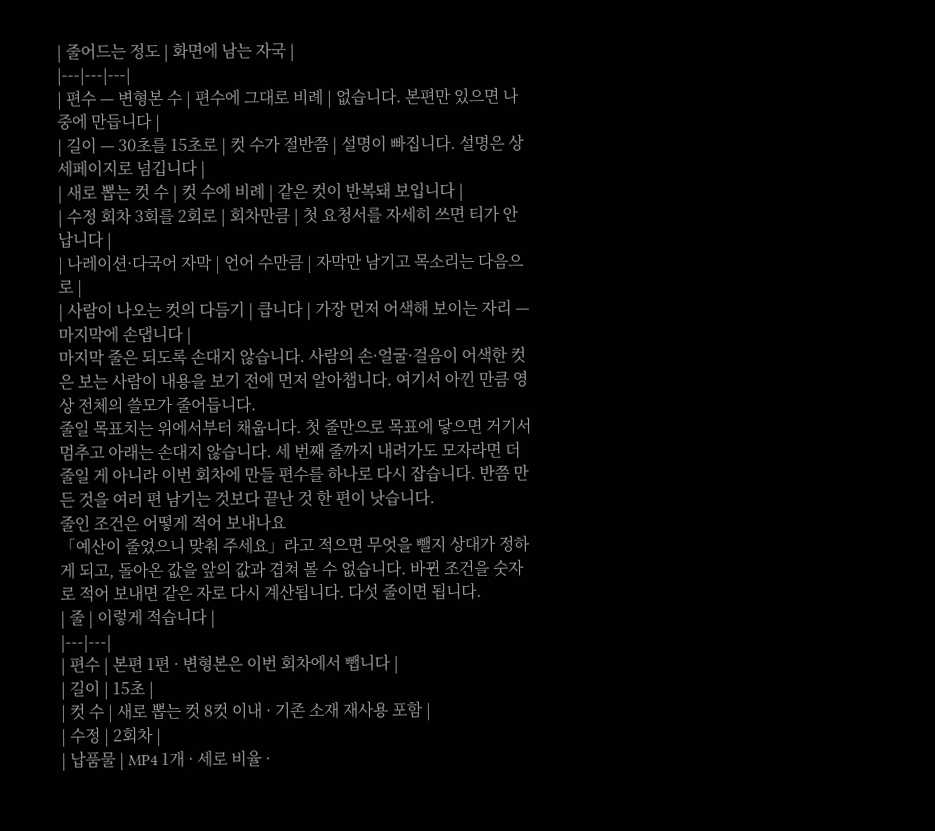| 줄어드는 정도 | 화면에 남는 자국 |
|---|---|---|
| 편수 — 변형본 수 | 편수에 그대로 비례 | 없습니다. 본편만 있으면 나중에 만듭니다 |
| 길이 — 30초를 15초로 | 컷 수가 절반쯤 | 설명이 빠집니다. 설명은 상세페이지로 넘깁니다 |
| 새로 뽑는 컷 수 | 컷 수에 비례 | 같은 컷이 반복돼 보입니다 |
| 수정 회차 3회를 2회로 | 회차만큼 | 첫 요청서를 자세히 쓰면 티가 안 납니다 |
| 나레이션·다국어 자막 | 언어 수만큼 | 자막만 남기고 목소리는 다음으로 |
| 사람이 나오는 컷의 다듬기 | 큽니다 | 가장 먼저 어색해 보이는 자리 — 마지막에 손댑니다 |
마지막 줄은 되도록 손대지 않습니다. 사람의 손·얼굴·걸음이 어색한 컷은 보는 사람이 내용을 보기 전에 먼저 알아챕니다. 여기서 아낀 만큼 영상 전체의 쓸모가 줄어듭니다.
줄일 목표치는 위에서부터 채웁니다. 첫 줄만으로 목표에 닿으면 거기서 멈추고 아래는 손대지 않습니다. 세 번째 줄까지 내려가도 모자라면 더 줄일 게 아니라 이번 회차에 만들 편수를 하나로 다시 잡습니다. 반쯤 만든 것을 여러 편 남기는 것보다 끝난 것 한 편이 낫습니다.
줄인 조건은 어떻게 적어 보내나요
「예산이 줄었으니 맞춰 주세요」라고 적으면 무엇을 뺄지 상대가 정하게 되고, 돌아온 값을 앞의 값과 겹쳐 볼 수 없습니다. 바뀐 조건을 숫자로 적어 보내면 같은 자로 다시 계산됩니다. 다섯 줄이면 됩니다.
| 줄 | 이렇게 적습니다 |
|---|---|
| 편수 | 본편 1편 · 변형본은 이번 회차에서 뺍니다 |
| 길이 | 15초 |
| 컷 수 | 새로 뽑는 컷 8컷 이내 · 기존 소재 재사용 포함 |
| 수정 | 2회차 |
| 납품물 | MP4 1개 · 세로 비율 ·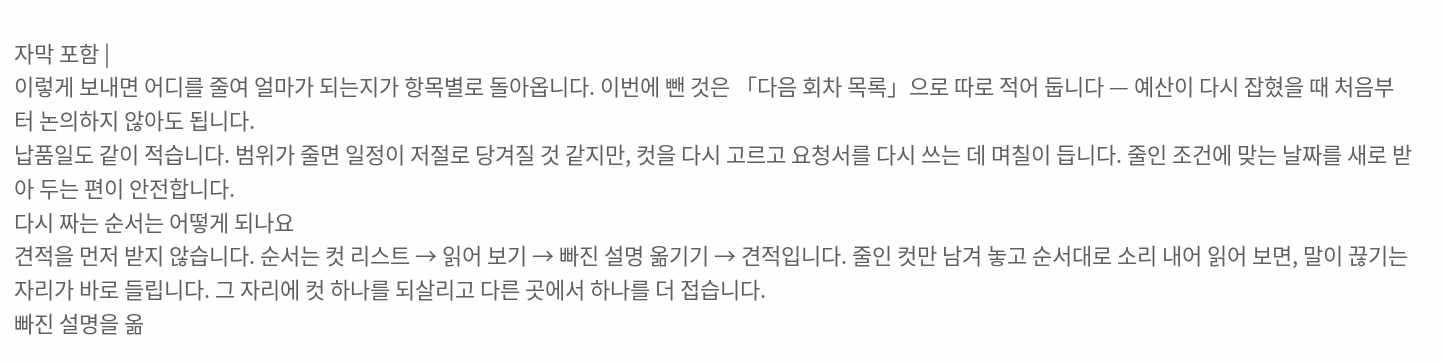자막 포함 |
이렇게 보내면 어디를 줄여 얼마가 되는지가 항목별로 돌아옵니다. 이번에 뺀 것은 「다음 회차 목록」으로 따로 적어 둡니다 — 예산이 다시 잡혔을 때 처음부터 논의하지 않아도 됩니다.
납품일도 같이 적습니다. 범위가 줄면 일정이 저절로 당겨질 것 같지만, 컷을 다시 고르고 요청서를 다시 쓰는 데 며칠이 듭니다. 줄인 조건에 맞는 날짜를 새로 받아 두는 편이 안전합니다.
다시 짜는 순서는 어떻게 되나요
견적을 먼저 받지 않습니다. 순서는 컷 리스트 → 읽어 보기 → 빠진 설명 옮기기 → 견적입니다. 줄인 컷만 남겨 놓고 순서대로 소리 내어 읽어 보면, 말이 끊기는 자리가 바로 들립니다. 그 자리에 컷 하나를 되살리고 다른 곳에서 하나를 더 접습니다.
빠진 설명을 옮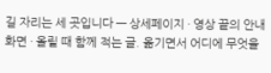길 자리는 세 곳입니다 — 상세페이지 · 영상 끝의 안내 화면 · 올릴 때 함께 적는 글. 옮기면서 어디에 무엇을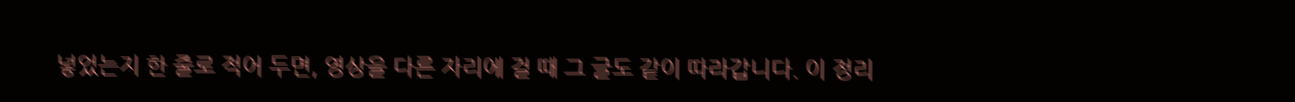넣었는지 한 줄로 적어 두면, 영상을 다른 자리에 걸 때 그 글도 같이 따라갑니다. 이 정리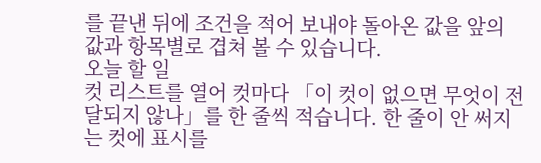를 끝낸 뒤에 조건을 적어 보내야 돌아온 값을 앞의 값과 항목별로 겹쳐 볼 수 있습니다.
오늘 할 일
컷 리스트를 열어 컷마다 「이 컷이 없으면 무엇이 전달되지 않나」를 한 줄씩 적습니다. 한 줄이 안 써지는 컷에 표시를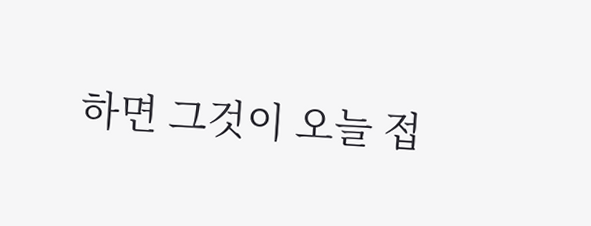하면 그것이 오늘 접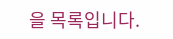을 목록입니다.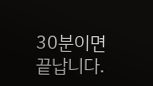30분이면 끝납니다.